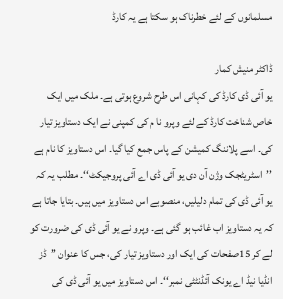مسلمانوں کے لئے خطرناک ہو سکتا ہے یہ کارڈ

ڈاکٹر منیش کمار
یو آئی ڈی کارڈ کی کہانی اس طرح شروع ہوتی ہے۔ ملک میں ایک خاص شناخت کارڈ کے لئے وپرو نا م کی کمپنی نے ایک دستاویز تیار کی۔ اسے پلاننگ کمیشن کے پاس جمع کیا گیا۔ اس دستاویز کا نام ہے ’’اسٹریٹجک وژن آن دی یو آئی ڈی اے آئی پروجیکٹ‘‘۔ مطلب یہ کہ یو آئی ڈی کی تمام دلیلیں، منصوبے اس دستاویز میں ہیں۔ بتایا جاتا ہے کہ یہ دستاویز اب غائب ہو گئی ہے۔ وپرو نے یو آئی ڈی کی ضرورت کو لے کر 15صفحات کی ایک اور دستاویز تیار کی، جس کا عنوان ’’ڈز انڈیا نیڈ اے یونک آئڈنٹٹی نمبر‘‘۔ اس دستاویز میں یو آئی ڈی کی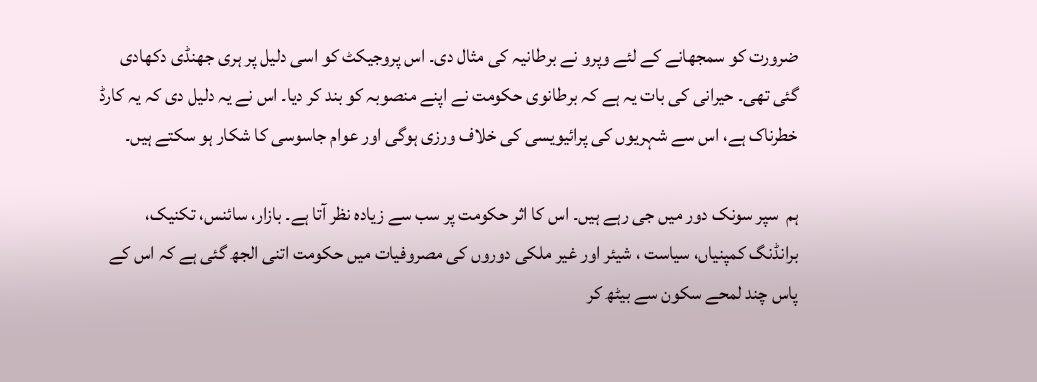ضرورت کو سمجھانے کے لئے وپرو نے برطانیہ کی مثال دی۔ اس پروجیکٹ کو اسی دلیل پر ہری جھنڈی دکھادی گئی تھی۔ حیرانی کی بات یہ ہے کہ برطانوی حکومت نے اپنے منصوبہ کو بند کر دیا۔ اس نے یہ دلیل دی کہ یہ کارڈ خطرناک ہے، اس سے شہریوں کی پرائیویسی کی خلاف ورزی ہوگی اور عوام جاسوسی کا شکار ہو سکتے ہیں۔

ہم  سپر سونک دور میں جی رہے ہیں۔ اس کا اثر حکومت پر سب سے زیادہ نظر آتا ہے۔ بازار، سائنس، تکنیک، برانڈنگ کمپنیاں، سیاست ، شیئر اور غیر ملکی دوروں کی مصروفیات میں حکومت اتنی الجھ گئی ہے کہ اس کے پاس چند لمحے سکون سے بیٹھ کر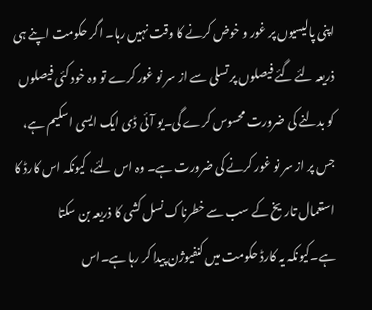اپنی پالیسیوں پر غور و خوض کرنے کا وقت نہیں رہا۔ اگر حکومت اپنے ہی ذریعہ لئے گئے فیصلوں پر تسلی سے از سر نو غور کرے تو وہ خود کئی فیصلوں کو بدلنے کی ضرورت محسوس کرے گی۔یو آئی ڈی ایک ایسی اسکیم ہے، جس پر از سر نو غور کرنے کی ضرورت ہے۔ وہ اس لئے، کیونکہ اس کارڈ کا استعمال تاریخ کے سب سے خطرناک نسل کشی کا ذریعہ بن سکتا ہے۔کیونکہ یہ کارڈ حکومت میں کنفیوژن پیدا کر رہا ہے۔اس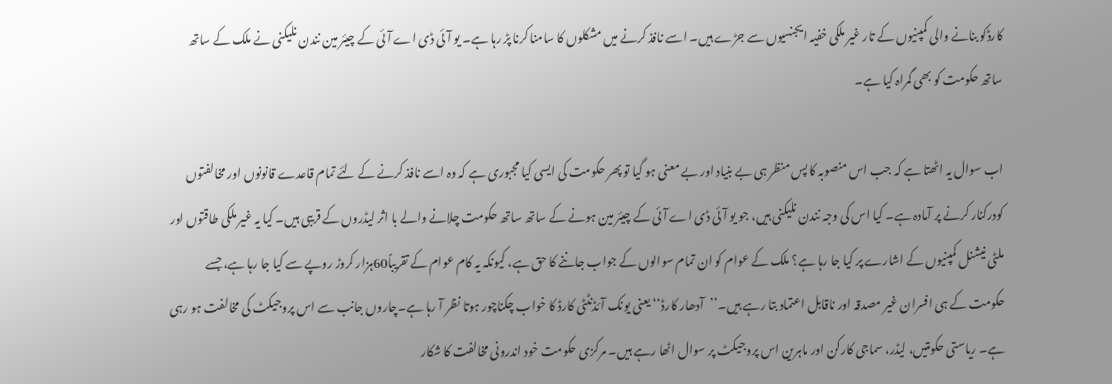کارڈکو بنانے والی کمپنیوں کے تار غیر ملکی خفیہ ایجنسیوں سے جڑے ہیں۔ اسے نافذ کرنے میں مشکلوں کا سامنا کرنا پڑ رہا ہے۔ یو آئی ڈی اے آئی کے چیئر مین نندن نلیکنی نے ملک کے ساتھ ساتھ حکومت کو بھی گمراہ کیا ہے۔

اب سوال یہ اٹھتا ہے کہ جب اس منصوبہ کا پس منظر ہی بے بنیاد اور بے معنی ہو گیا تو پھر حکومت کی ایسی کیا مجبوری ہے کہ وہ اسے نافذ کرنے کے لئے تمام قاعدے قانونوں اور مخالفتوں کودرکنار کرنے پر آمادہ ہے۔ کیا اس کی وجہ نندن نلیکنی ہیں، جو یو آئی ڈی اے آئی کے چیئر مین ہونے کے ساتھ ساتھ حکومت چلانے والے با اثر لیڈروں کے قریبی ہیں۔ کیا یہ غیر ملکی طاقتوں اور ملٹی نیشنل کمپنیوں کے اشارے پر کیا جا رہا ہے؟ ملک کے عوام کو ان تمام سوالوں کے جواب جاننے کا حق ہے، کیونکہ یہ کام عوام کے تقریباً60ہزار کروڑ روپے سے کیا جا رہا ہے، جسے حکومت کے ہی افسران غیر مصدقہ اور ناقابل اعتماد بتا رہے ہیں۔’’آدھار کارڈ‘‘ یعنی یونک آئڈنٹٹی کارڈ کا خواب چکناچور ہوتا نظر آ رہا ہے۔چاروں جانب سے اس پروجیکٹ کی مخالفت ہو رہی ہے۔ ریاستی حکومتیں، لیڈر، سماجی کارکن اور ماہرین اس پروجیکٹ پر سوال اٹھا رہے ہیں۔ مرکزی حکومت خود اندرونی مخالفت کا شکار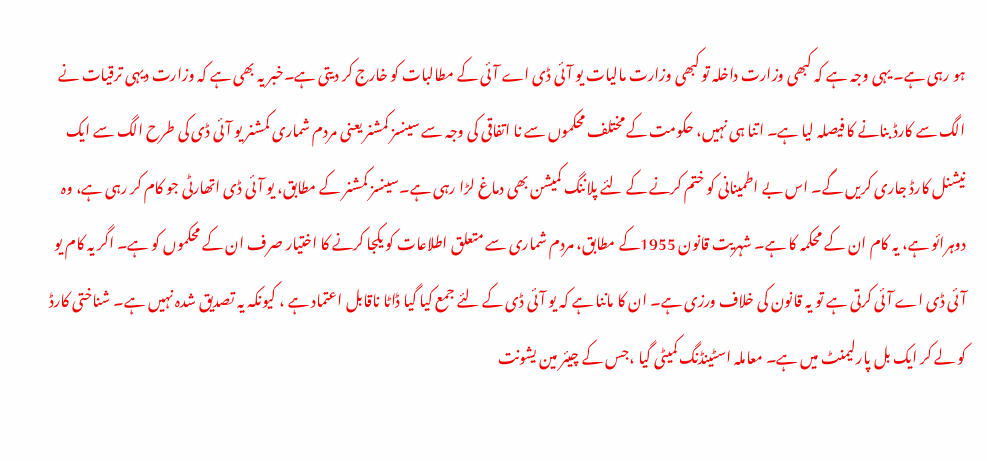ہو رہی ہے۔ یہی وجہ ہے کہ کبھی وزارت داخلہ تو کبھی وزارت مالیات یو آئی ڈی اے آئی کے مطالبات کو خارج کر دیتی ہے۔خبر یہ بھی ہے کہ وزارت دیہی ترقیات نے الگ سے کارڈ بنانے کا فیصلہ لیا ہے۔ اتنا ہی نہیں، حکومت کے مختلف محکموں سے نا اتفاقی کی وجہ سے سینسز کمشنر یعنی مردم شماری کمشنر یو آئی ڈی کی طرح الگ سے ایک نیشنل کارڈ جاری کریں گے۔ اس بے اطمینانی کو ختم کرنے کے لئے پلاننگ کمیشن بھی دماغ لڑا رہی ہے۔سینسز کمشنر کے مطابق، یو آئی ڈی اتھارٹی جو کام کر رہی ہے، وہ دوہرائو ہے، یہ کام ان کے محکمہ کا ہے۔ شہریت قانون 1955کے مطابق، مردم شماری سے متعلق اطلاعات کو یکجا کرنے کا اختیار صرف ان کے محکموں کو ہے۔ اگر یہ کام یو آئی ڈی اے آئی کرتی ہے تو یہ قانون کی خلاف ورزی ہے۔ ان کا ماننا ہے کہ یو آئی ڈی کے لئے جمع کیا گیا ڈاٹا ناقابل اعتماد ہے ، کیونکہ یہ تصدیق شدہ نہیں ہے۔ شناختی کارڈ کو لے کر ایک بل پارلیمنٹ میں ہے۔ معاملہ اسٹینڈنگ کمیٹی گیا ،جس کے چیئر مین یشونت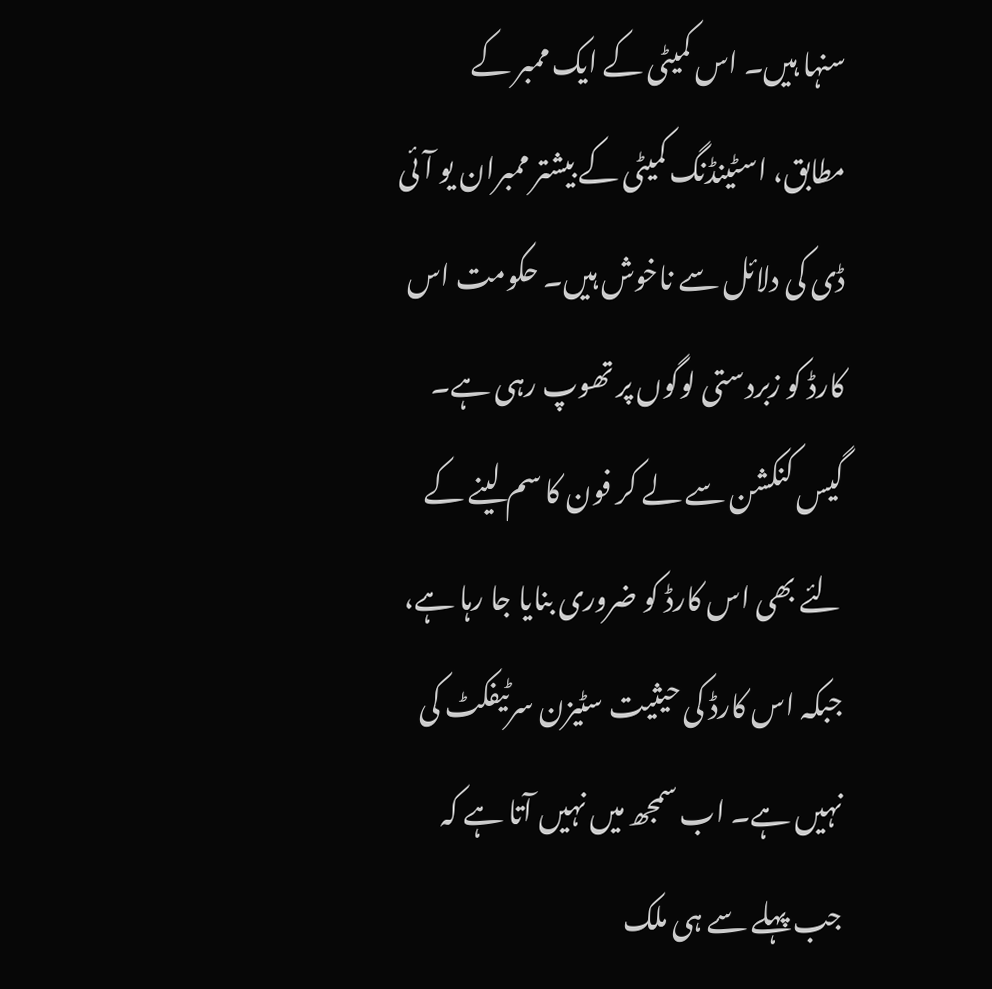سنہا ہیں۔ اس کمیٹی کے ایک ممبر کے مطابق، اسٹینڈنگ کمیٹی کے بیشتر ممبران یو آئی ڈی کی دلائل سے ناخوش ہیں۔ حکومت اس کارڈ کو زبردستی لوگوں پر تھوپ رہی ہے۔ گیس کنکشن سے لے کر فون کا سم لینے کے لئے بھی اس کارڈ کو ضروری بنایا جا رہا ہے، جبکہ اس کارڈ کی حیثیت سٹیزن سرٹیفکٹ کی نہیں ہے۔ اب سمجھ میں نہیں آتا ہے کہ جب پہلے سے ہی ملک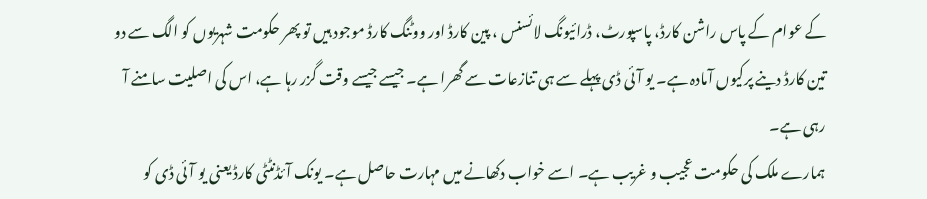کے عوام کے پاس راشن کارڈ، پاسپورٹ، ڈرائیونگ لائسنس ، پین کارڈ اور ووٹنگ کارڈ موجود ہیں تو پھر حکومت شہریوں کو الگ سے دو تین کارڈ دینے پرکیوں آمادہ ہے۔ یو آئی ڈی پہلے سے ہی تنازعات سے گھرا ہے۔ جیسے جیسے وقت گزر رہا ہے، اس کی اصلیت سامنے آ رہی ہے۔
ہمارے ملک کی حکومت عجیب و غریب ہے۔ اسے خواب دکھانے میں مہارت حاصل ہے۔ یونک آئڈنٹٹی کارڈ یعنی یو آئی ڈی کو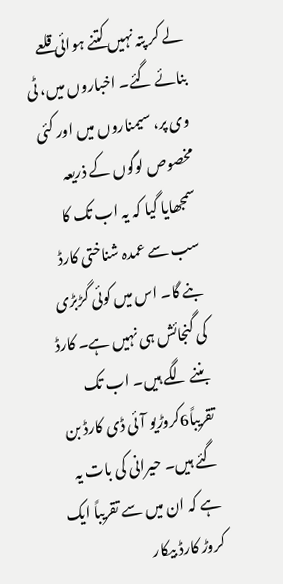لے کر پتہ نہیں کتنے ہوائی قلعے بنائے گئے۔ اخباروں میں، ٹی وی پر، سیمناروں میں اور کئی مخصوص لوگوں کے ذریعہ سمجھایا گیا کہ یہ اب تک کا سب سے عمدہ شناختی کارڈ بنے گا۔ اس میں کوئی گڑبڑی کی گنجائش ہی نہیں ہے۔ کارڈ بننے لگے ہیں۔ اب تک تقریباً6کروڑیو آئی ڈی کارڈ بن گئے ہیں۔ حیرانی کی بات یہ ہے کہ ان میں سے تقریباً ایک کروڑ کارڈ بیکار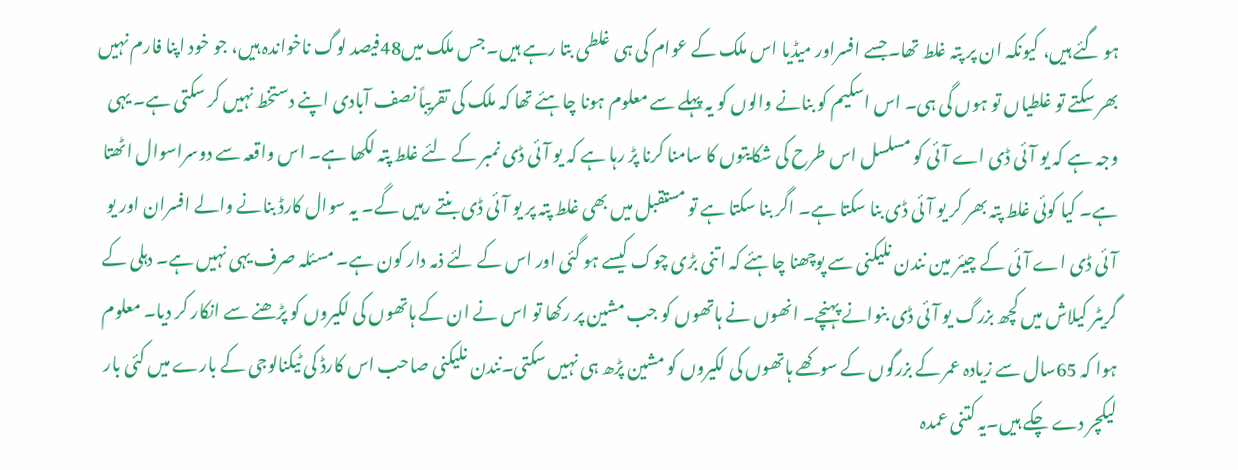ہو گئے ہیں، کیونکہ ان پر پتہ غلط تھا۔جسے افسراور میڈیا اس ملک کے عوام کی ہی غلطی بتا رہے ہیں۔جس ملک میں48فیصد لوگ ناخواندہ ہیں، جو خود اپنا فارم نہیں بھر سکتے تو غلطیاں تو ہوں گی ہی۔ اس اسکیم کو بنانے والوں کو یہ پہلے سے معلوم ہونا چاہئے تھا کہ ملک کی تقریباً نصف آبادی اپنے دستخط نہیں کر سکتی ہے۔ یہی وجہ ہے کہ یو آئی ڈی اے آئی کو مسلسل اس طرح کی شکایتوں کا سامنا کرنا پڑ رہا ہے کہ یو آئی ڈی نمبر کے لئے غلط پتہ لکھا ہے۔ اس واقعہ سے دوسراسوال اٹھتا ہے۔ کیا کوئی غلط پتہ بھر کر یو آئی ڈی بنا سکتا ہے۔ اگر بنا سکتا ہے تو مستقبل میں بھی غلط پتہ پر یو آئی ڈی بنتے رہیں گے۔ یہ سوال کارڈ بنانے والے افسران اور یو آئی ڈی اے آئی کے چیئر مین نندن نلیکنی سے پوچھنا چاہئے کہ اتنی بڑی چوک کیسے ہو گئی اور اس کے لئے ذمہ دار کون ہے۔ مسئلہ صرف یہی نہیں ہے۔ دہلی کے گریٹر کیلاش میں کچھ بزرگ یو آئی ڈی بنوانے پہنچے۔ انھوں نے ہاتھوں کو جب مشین پر رکھا تو اس نے ان کے ہاتھوں کی لکیروں کو پڑھنے سے انکار کر دیا۔ معلوم ہوا کہ 65سال سے زیادہ عمر کے بزرگوں کے سوکھے ہاتھوں کی لکیروں کو مشین پڑھ ہی نہیں سکتی۔نندن نلیکنی صاحب اس کارڈ کی ٹیکنالوجی کے بارے میں کئی بار لیکچر دے چکے ہیں۔یہ کتنی عمدہ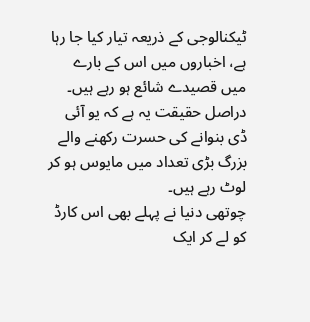ٹیکنالوجی کے ذریعہ تیار کیا جا رہا ہے، اخباروں میں اس کے بارے میں قصیدے شائع ہو رہے ہیں۔ دراصل حقیقت یہ ہے کہ یو آئی ڈی بنوانے کی حسرت رکھنے والے بزرگ بڑی تعداد میں مایوس ہو کر لوٹ رہے ہیں۔
چوتھی دنیا نے پہلے بھی اس کارڈ کو لے کر ایک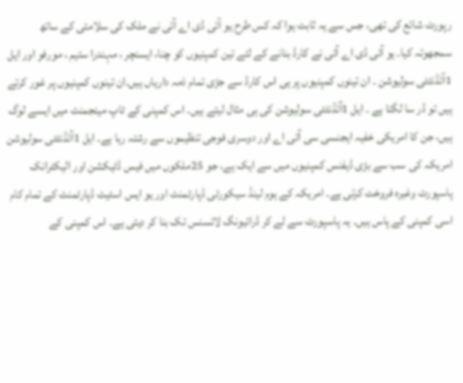رپورٹ شائع کی تھی، جس سے یہ ثابت ہوا کہ کس طرح یو آئی ڈی اے آئی نے ملک کی سلامتی کے ساتھ سمجھوتہ کیا۔ یو آئی ڈی اے آئی نے کارڈ بنانے کے لئے تین کمپنیوں کو چنا، ایسنچر ، مہندرا ستیم ، مورفو اور ایل 1آئڈنٹٹی سولیوشن ۔ ان تینوں کمپنیوں پر ہی اس کارڈ سے جڑی تمام ذمہ داریاں ہیں۔ان تینوں کمپنیوں پر غور کرتے ہیں تو ڈر سا لگتا ہے ۔ ایل 1آئڈنٹٹی سولیوشن کی ہی مثال لیتے ہیں۔ اس کمپنی کے ٹاپ مینجمنٹ میں ایسے لوگ ہیں، جن کا امریکی خفیہ ایجنسی سی آئی اے اور دوسری فوجی تنظیموں سے رشتہ رہا ہے۔ ایل 1آئڈنٹٹی سولیوشن امریکہ کی سب سے بڑی ڈیفنس کمپنیوں میں سے ایک ہے، جو 25ملکوں میں فیس ڈٹیکشن اور الیکٹرانک پاسپورٹ وغیرہ فروخت کرتی ہے۔ امریکہ کے ہوم لینڈ سیکورٹی ڈپارٹمنٹ اور یو ایس اسٹیٹ ڈپارٹمنٹ کے تمام کام اسی کمپنی کے پاس ہیں۔ یہ پاسپورٹ سے لے کر ڈرائیونگ لائسنس تک بنا کر دیتی ہے۔ اس کمپنی کے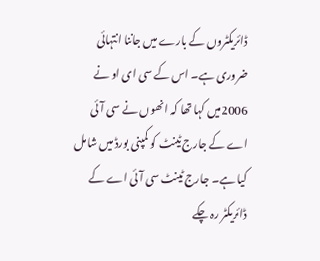ڈائریکٹروں کے بارے میں جاننا انتہائی ضروری ہے۔ اس کے سی ای او نے 2006میں کہا تھا کہ انھوں نے سی آئی اے کے جارج ٹینٹ کو کمپنی بورڈ میں شامل کیا ہے۔ جارج ٹینٹ سی آئی اے کے ڈائریکٹر رہ چکے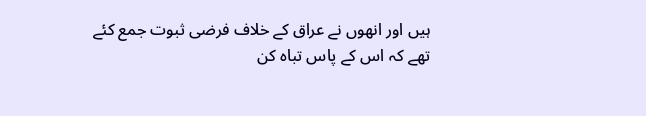ہیں اور انھوں نے عراق کے خلاف فرضی ثبوت جمع کئے تھے کہ اس کے پاس تباہ کن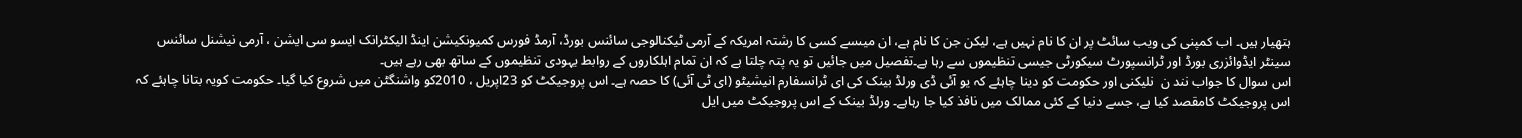ہتھیار ہیں۔ اب کمپنی کی ویب سائٹ پر ان کا نام نہیں ہے، لیکن جن کا نام ہے، ان میںسے کسی کا رشتہ امریکہ کے آرمی ٹیکنالوجی سائنس بورڈ، آرمڈ فورس کمیونکیشن اینڈ الیکٹرانک ایسو سی ایشن ، آرمی نیشنل سائنس سینٹر ایڈوائزری بورڈ اور ٹرانسپورٹ سیکورٹی جیسی تنظیموں سے رہا ہے۔تفصیل میں جائیں تو یہ پتہ چلتا ہے کہ ان تمام اہلکاروں کے روابط یہودی تنظیموں کے ساتھ بھی رہے ہیں۔
اس سوال کا جواب نند ن  نلیکنی اور حکومت کو دینا چاہئے کہ یو آئی ڈی ورلڈ بینک کی ای ٹرانسفارم انیشیٹو (ای ٹی آئی) کا حصہ ہے۔ اس پروجیکٹ کو 23اپریل ، 2010کو واشنگٹن میں شروع کیا گیا۔ حکومت کویہ بتانا چاہئے کہ اس پروجیکٹ کامقصد کیا ہے، جسے دنیا کے کئی ممالک میں نافذ کیا جا رہاہے۔ ورلڈ بینک کے اس پروجیکٹ میں ایل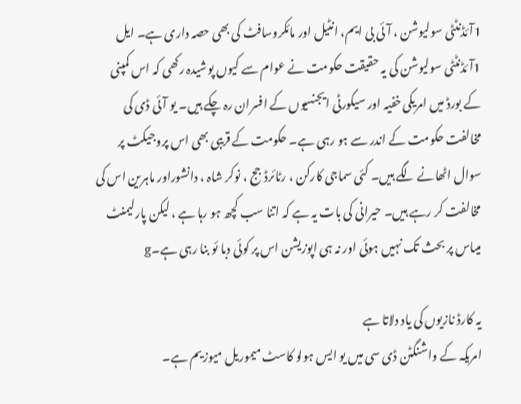1آئڈنٹٹی سولیوشن ، آئی بی ایم، انٹیل اور مائکروسافٹ کی بھی حصہ داری ہے۔ ایل 1آئڈنٹٹی سولیوشن کی یہ حقیقت حکومت نے عوام سے کیوں پوشیدہ رکھی کہ اس کمپنی کے بورڈ میں امریکی خفیہ اور سیکورٹی ایجنسیوں کے افسران رہ چکے ہیں۔ یو آئی ڈی کی مخالفت حکومت کے اندر سے ہو رہی ہے۔ حکومت کے قریبی بھی اس پروجیکٹ پر سوال اٹھانے لگے ہیں۔ کئی سماجی کارکن ، رٹائرڈجج ، نوکر شاہ ، دانشوراور ماہرین اس کی مخالفت کر رہے ہیں۔ حیرانی کی بات یہ ہے کہ اتنا سب کچھ ہو رہا ہے ، لیکن پارلیمنٹ میںاس پر بحث تک نہیں ہوئی اور نہ ہی اپوزیشن اس پر کوئی دبا ئو بنا رہی ہے۔g

یہ کارڈ نازیوں کی یاد دلاتا ہے
امریکہ کے واشنگٹن ڈی سی میں یو ایس ہولو کاسٹ میموریل میوزیم ہے۔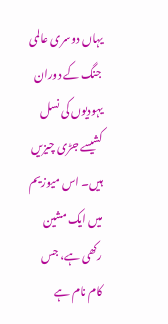یہاں دوسری عالمی جنگ کے دوران یہودیوں کی نسل کشیسے جڑی چیزیں ہیں۔ اس میوزیم میں ایک مشین رکھی ہے، جس کام نام ہے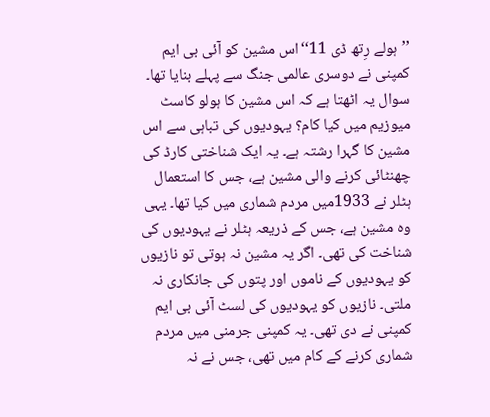’’ہولے رِتھ ڈی 11‘‘اس مشین کو آئی بی ایم کمپنی نے دوسری عالمی جنگ سے پہلے بنایا تھا۔ سوال یہ اٹھتا ہے کہ اس مشین کا ہولو کاسٹ میوزیم میں کیا کام؟ یہودیوں کی تباہی سے اس مشین کا گہرا رشتہ ہے۔ یہ ایک شناختی کارڈ کی چھنٹائی کرنے والی مشین ہے، جس کا استعمال ہٹلر نے 1933میں مردم شماری میں کیا تھا۔ یہی وہ مشین ہے، جس کے ذریعہ ہٹلر نے یہودیوں کی شناخت کی تھی۔ اگر یہ مشین نہ ہوتی تو نازیوں کو یہودیوں کے ناموں اور پتوں کی جانکاری نہ ملتی۔ نازیوں کو یہودیوں کی لسٹ آئی بی ایم کمپنی نے دی تھی۔ یہ کمپنی جرمنی میں مردم شماری کرنے کے کام میں تھی، جس نے نہ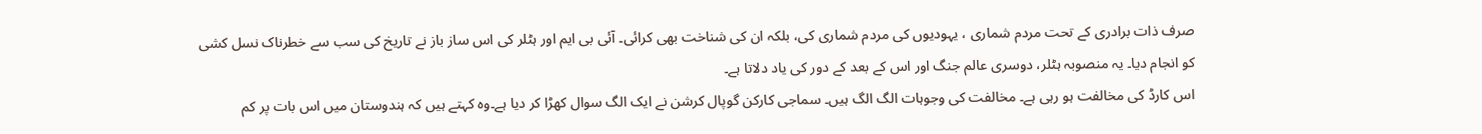صرف ذات برادری کے تحت مردم شماری ، یہودیوں کی مردم شماری کی، بلکہ ان کی شناخت بھی کرائی۔ آئی بی ایم اور ہٹلر کی اس ساز باز نے تاریخ کی سب سے خطرناک نسل کشی کو انجام دیا۔ یہ منصوبہ ہٹلر، دوسری عالم جنگ اور اس کے بعد کے دور کی یاد دلاتا ہے۔
اس کارڈ کی مخالفت ہو رہی ہے۔ مخالفت کی وجوہات الگ الگ ہیں۔ سماجی کارکن گوپال کرشن نے ایک الگ سوال کھڑا کر دیا ہے۔وہ کہتے ہیں کہ ہندوستان میں اس بات پر کم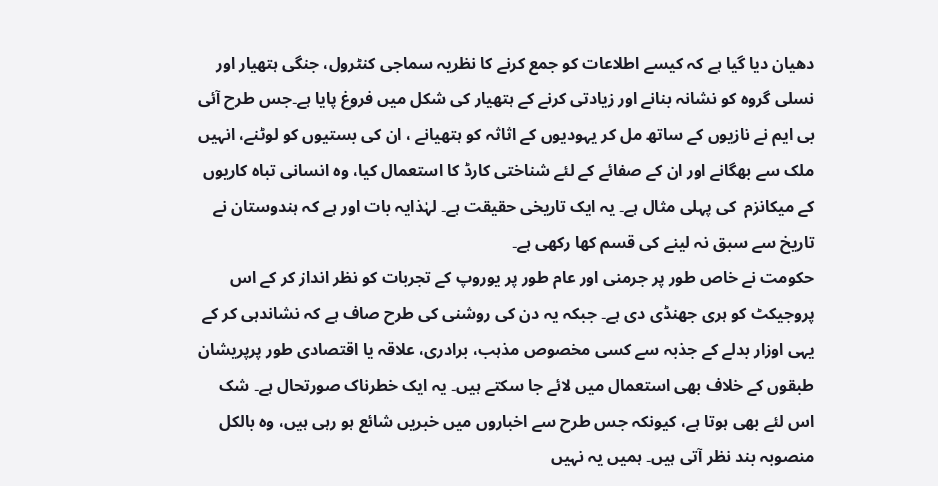دھیان دیا گیا ہے کہ کیسے اطلاعات کو جمع کرنے کا نظریہ سماجی کنٹرول، جنگی ہتھیار اور نسلی گروہ کو نشانہ بنانے اور زیادتی کرنے کے ہتھیار کی شکل میں فروغ پایا ہے۔جس طرح آئی بی ایم نے نازیوں کے ساتھ مل کر یہودیوں کے اثاثہ کو ہتھیانے ، ان کی بستیوں کو لوٹنے، انہیں ملک سے بھگانے اور ان کے صفائے کے لئے شناختی کارڈ کا استعمال کیا، وہ انسانی تباہ کاریوں کے میکانزم  کی پہلی مثال ہے۔ یہ ایک تاریخی حقیقت ہے۔ لہٰذایہ بات اور ہے کہ ہندوستان نے تاریخ سے سبق نہ لینے کی قسم کھا رکھی ہے۔
حکومت نے خاص طور پر جرمنی اور عام طور پر یوروپ کے تجربات کو نظر انداز کر کے اس پروجیکٹ کو ہری جھنڈی دی ہے۔ جبکہ یہ دن کی روشنی کی طرح صاف ہے کہ نشاندہی کر کے یہی اوزار بدلے کے جذبہ سے کسی مخصوص مذہب، برادری، علاقہ یا اقتصادی طور پرپریشان  طبقوں کے خلاف بھی استعمال میں لائے جا سکتے ہیں۔ یہ ایک خطرناک صورتحال ہے۔ شک اس لئے بھی ہوتا ہے، کیونکہ جس طرح سے اخباروں میں خبریں شائع ہو رہی ہیں، وہ بالکل منصوبہ بند نظر آتی ہیں۔ ہمیں یہ نہیں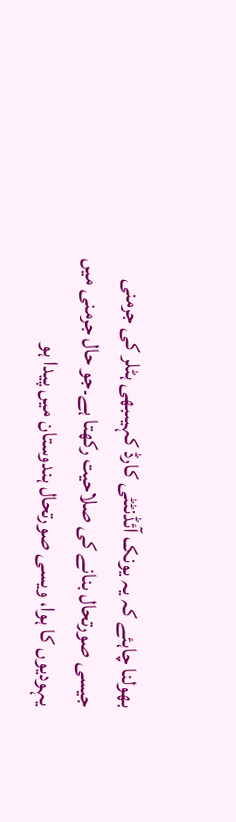بھولنا چاہئے کہ یہ یونک آئڈنٹٹی کارڈ کہیںبھی ہٹلر کی جرمنی جیسی صورتحال بنانے کی صلاحیت رکھتا ہے۔جو حال جرمنی میں یہودیوں کا ہوا، ویسی صورتحال ہندوستان میں پیدا ہو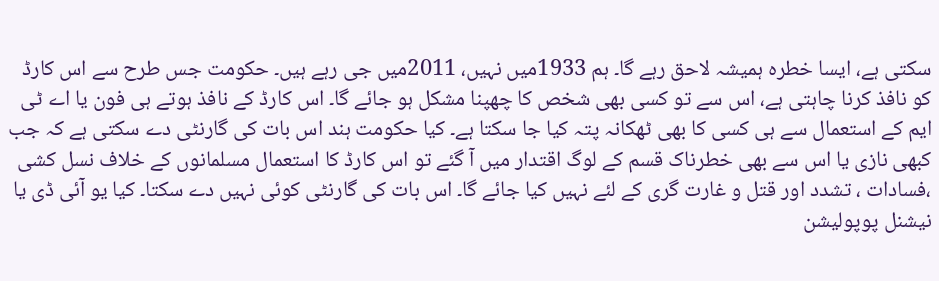سکتی ہے، ایسا خطرہ ہمیشہ لاحق رہے گا۔ ہم 1933میں نہیں، 2011میں جی رہے ہیں۔ حکومت جس طرح سے اس کارڈ کو نافذ کرنا چاہتی ہے، اس سے تو کسی بھی شخص کا چھپنا مشکل ہو جائے گا۔ اس کارڈ کے نافذ ہوتے ہی فون یا اے ٹی ایم کے استعمال سے ہی کسی کا بھی ٹھکانہ پتہ کیا جا سکتا ہے۔ کیا حکومت ہند اس بات کی گارنٹی دے سکتی ہے کہ جب کبھی نازی یا اس سے بھی خطرناک قسم کے لوگ اقتدار میں آ گئے تو اس کارڈ کا استعمال مسلمانوں کے خلاف نسل کشی ،فسادات ، تشدد اور قتل و غارت گری کے لئے نہیں کیا جائے گا۔ اس بات کی گارنٹی کوئی نہیں دے سکتا۔ کیا یو آئی ڈی یا نیشنل پوپولیشن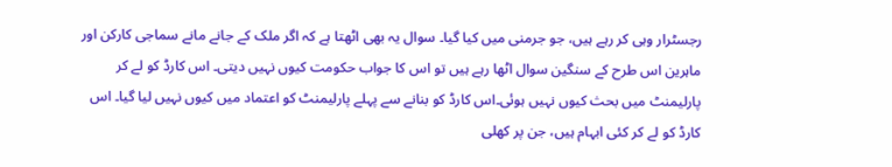رجسٹرار وہی کر رہے ہیں، جو جرمنی میں کیا گیا۔ سوال یہ بھی اٹھتا ہے کہ اگر ملک کے جانے مانے سماجی کارکن اور ماہرین اس طرح کے سنگین سوال اٹھا رہے ہیں تو اس کا جواب حکومت کیوں نہیں دیتی۔ اس کارڈ کو لے کر پارلیمنٹ میں بحث کیوں نہیں ہوئی۔اس کارڈ کو بنانے سے پہلے پارلیمنٹ کو اعتماد میں کیوں نہیں لیا گیا۔ اس کارڈ کو لے کر کئی ابہام ہیں، جن پر کھلی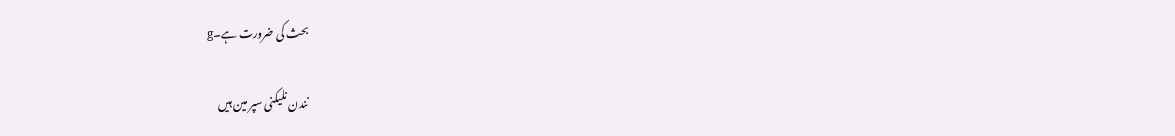بحث کی ضرورت ہے۔g

نندن نلیکنی سپر مین ہیں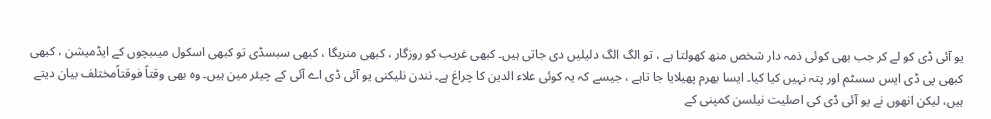یو آئی ڈی کو لے کر جب بھی کوئی ذمہ دار شخص منھ کھولتا ہے ، تو الگ الگ دلیلیں دی جاتی ہیں۔ کبھی غریب کو روزگار ، کبھی منریگا ، کبھی سبسڈی تو کبھی اسکول میںبچوں کے ایڈمیشن ، کبھی کبھی پی ڈی ایس سسٹم اور پتہ نہیں کیا کیا۔ ایسا بھرم پھیلایا جا تاہے ، جیسے کہ یہ کوئی علاء الدین کا چراغ ہے۔ نندن نلیکنی یو آئی ڈی اے آئی کے چیئر مین ہیں۔ وہ بھی وقتاً فوقتاًمختلف بیان دیتے ہیں، لیکن انھوں نے یو آئی ڈی کی اصلیت نیلسن کمپنی کے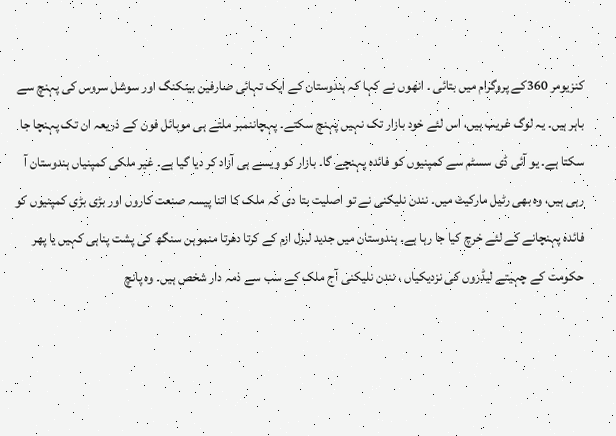کنزیومر 360کے پروگرام میں بتائی ۔ انھوں نے کہا کہ ہندوستان کے ایک تہائی صارفین بینکنگ اور سوشل سروس کی پہنچ سے باہر ہیں۔ یہ لوگ غریب ہیں، اس لئے خود بازار تک نہیں پہنچ سکتے۔ پہچاننمبر ملتے ہی موبائل فون کے ذریعہ ان تک پہنچا جا سکتا ہے۔ یو آئی ڈی سسٹم سے کمپنیوں کو فائدہ پہنچے گا۔ بازار کو ویسے ہی آزاد کر دیا گیا ہے۔ غیر ملکی کمپنیاں ہندوستان آ رہی ہیں، وہ بھی رٹیل مارکیٹ میں۔ نندن نلیکنی نے تو اصلیت بتا دی کہ ملک کا اتنا پیسہ صنعت کاروں اور بڑی بڑی کمپنیوں کو فائدہ پہنچانے کے لئے خرچ کیا جا رہا ہے۔ ہندوستان میں جدید لبرل ازم کے کرتا دھرتا منموہن سنگھ کی پشت پناہی کہیں یا پھر حکومت کے چہیتے لیڈروں کی نزدیکیاں ، نندن نلیکنی آج ملک کے سب سے ذمہ دار شخص ہیں۔ وہ پانچ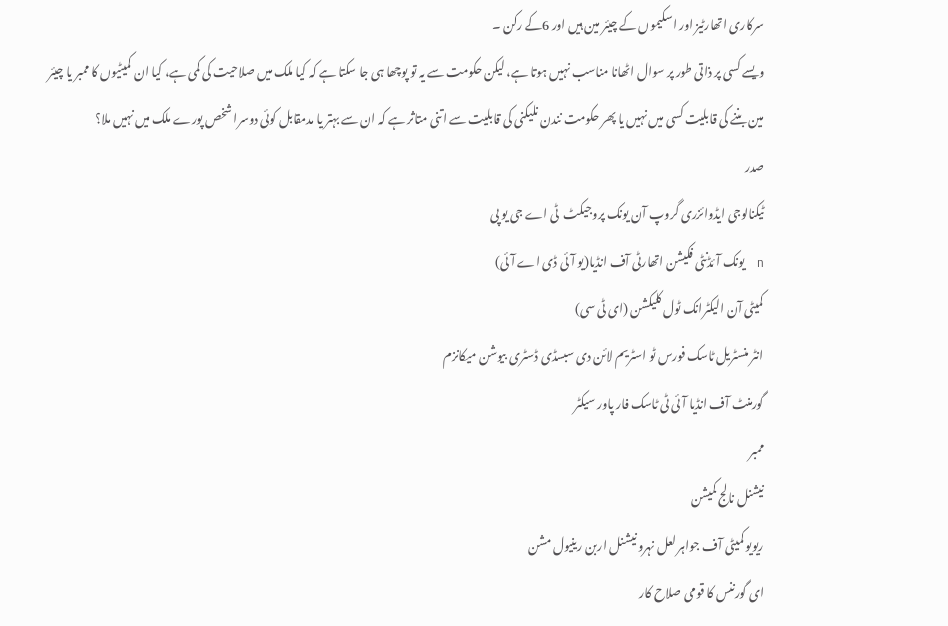سرکاری اتھارٹیز اور اسکیموں کے چیئر مین ہیں اور 6کے رکن ۔
ویسے کسی پر ذاتی طور پر سوال اٹھانا مناسب نہیں ہوتا ہے، لیکن حکومت سے یہ تو پوچھا ہی جا سکتا ہے کہ کیا ملک میں صلاحیت کی کمی ہے، کیا ان کمیٹیوں کا ممبر یا چیئر مین بننے کی قابلیت کسی میں نہیں یا پھر حکومت نندن نلیکنی کی قابلیت سے اتنی متاثر ہے کہ ان سے بہتر یا مدمقابل کوئی دوسرا شخص پورے ملک میں نہیں ملا؟
صدر
ٹیکنالوجی ایڈوائزری گروپ آن یونک پروجیکٹ  ٹی اے جی یو پی
n    یونک آئڈنٹی فکیشن اتھارٹی آف انڈیا(یو آئی ڈی اے آئی)
کمیٹی آن الیکٹرانک ٹول کلیکشن (ای ٹی سی)
انٹر منسٹریل ٹاسک فورس ٹو اسٹریم لائن دی سبسڈی ڈسٹری بیوشن میکانزم
گورمنٹ آف انڈیا آئی ٹی ٹاسک فار پاور سیکٹر
ممبر
نیشنل نالج کمیشن
ریویو کمیٹی آف جواہر لعل نہرو نیشنل اربن رینیول مشن
ای گورننس کا قومی صلاح کار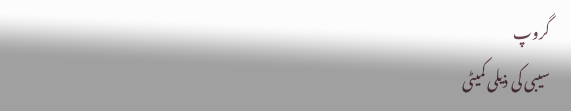گروپ
سیبی کی ذیلی کمیٹی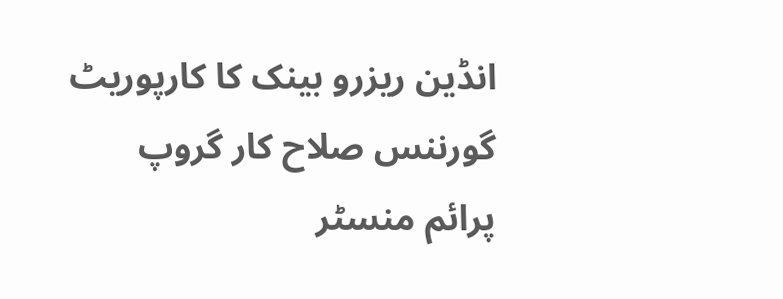انڈین ریزرو بینک کا کارپوریٹ گورننس صلاح کار گروپ
پرائم منسٹر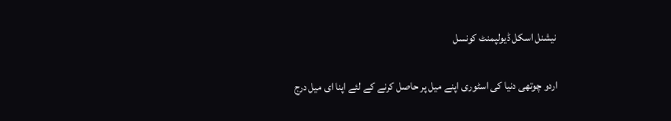نیشنل اسکل ڈیولپمنٹ کونسل

اردو چوتھی دنیا کی اسٹوری اپنے میل پر حاصل کرنے کے لئے اپنا ای میل درج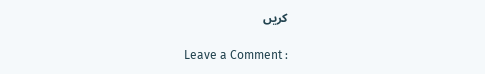کریں

Leave a Comment :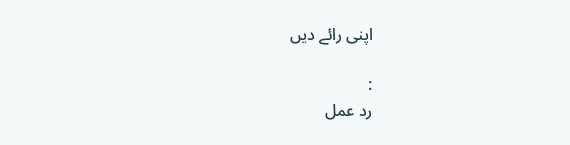اپنی رائے دیں

:
رد عمل